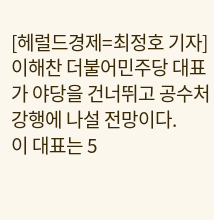[헤럴드경제=최정호 기자]이해찬 더불어민주당 대표가 야당을 건너뛰고 공수처 강행에 나설 전망이다.
이 대표는 5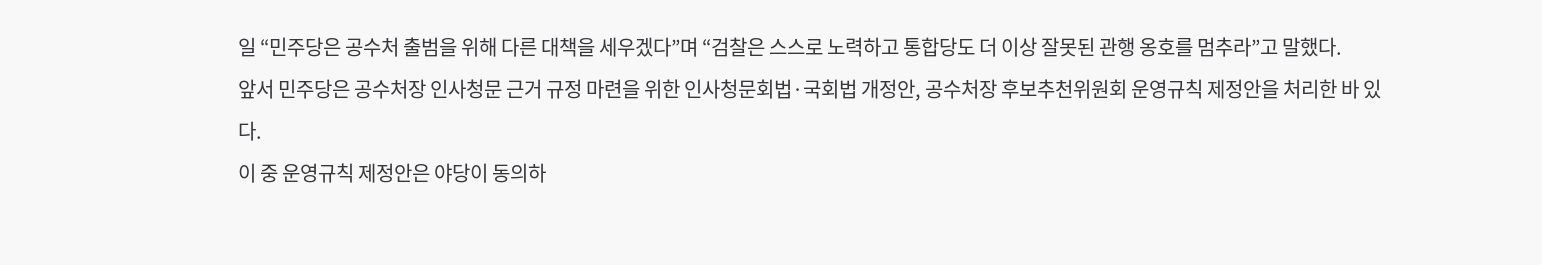일 “민주당은 공수처 출범을 위해 다른 대책을 세우겠다”며 “검찰은 스스로 노력하고 통합당도 더 이상 잘못된 관행 옹호를 멈추라”고 말했다.
앞서 민주당은 공수처장 인사청문 근거 규정 마련을 위한 인사청문회법·국회법 개정안, 공수처장 후보추천위원회 운영규칙 제정안을 처리한 바 있다.
이 중 운영규칙 제정안은 야당이 동의하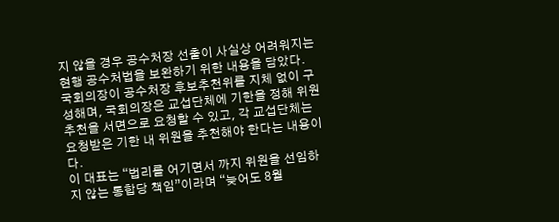지 않을 경우 공수처장 선출이 사실상 어려워지는 현행 공수처법을 보완하기 위한 내용을 담았다. 국회의장이 공수처장 후보추천위를 지체 없이 구성해며, 국회의장은 교섭단체에 기한을 정해 위원 추천을 서면으로 요청할 수 있고, 각 교섭단체는 요청받은 기한 내 위원을 추천해야 한다는 내용이다.
이 대표는 “법리를 어기면서 까지 위원을 선임하지 않는 통합당 책임”이라며 “늦어도 8월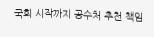국회 시작까지 공수처 추천 책임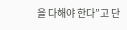을 다해야 한다”고 단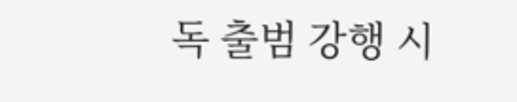독 출범 강행 시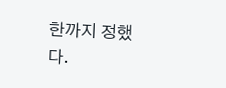한까지 정했다.